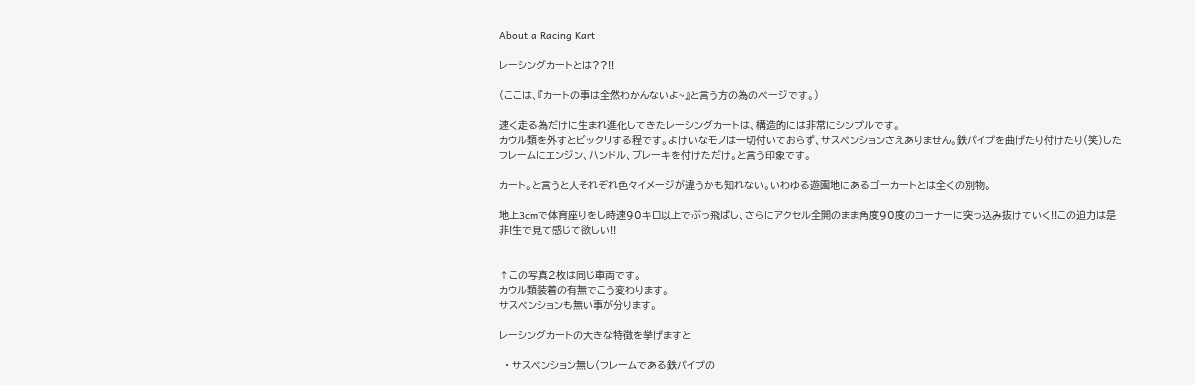About a Racing Kart

レーシングカートとは??!!

(ここは、『カートの事は全然わかんないよ~』と言う方の為のページです。)

速く走る為だけに生まれ進化してきたレーシングカートは、構造的には非常にシンプルです。
カウル類を外すとビックリする程です。よけいなモノは一切付いておらず、サスペンションさえありません。鉄パイプを曲げたり付けたり(笑)したフレームにエンジン、ハンドル、ブレーキを付けただけ。と言う印象です。

カート。と言うと人それぞれ色々イメージが違うかも知れない。いわゆる遊園地にあるゴーカートとは全くの別物。

地上3cmで体育座りをし時速90キロ以上でぶっ飛ばし、さらにアクセル全開のまま角度90度のコーナーに突っ込み抜けていく!!この迫力は是非!生で見て感じて欲しい!!


↑この写真2枚は同じ車両です。
カウル類装着の有無でこう変わります。
サスペンションも無い事が分ります。

レーシングカートの大きな特徴を挙げますと

  • サスペンション無し(フレームである鉄パイプの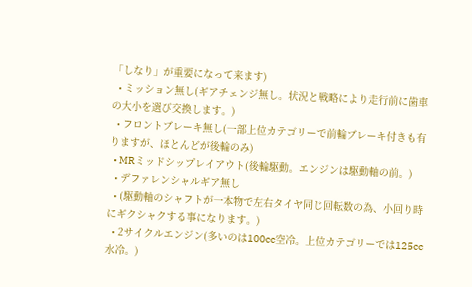「しなり」が重要になって来ます)
  • ミッション無し(ギアチェンジ無し。状況と戦略により走行前に歯車の大小を選び交換します。)
  • フロントブレーキ無し(一部上位カテゴリーで前輪ブレーキ付きも有りますが、ほとんどが後輪のみ)
  • MRミッドシップレイアウト(後輪駆動。エンジンは駆動軸の前。)
  • デファレンシャルギア無し
  • (駆動軸のシャフトが一本物で左右タイヤ同じ回転数の為、小回り時にギクシャクする事になります。)
  • 2サイクルエンジン(多いのは100cc空冷。上位カテゴリーでは125cc水冷。)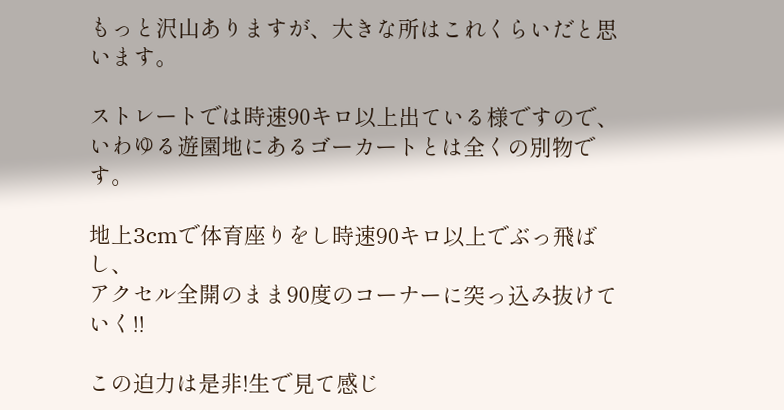もっと沢山ありますが、大きな所はこれくらいだと思います。

ストレートでは時速90キロ以上出ている様ですので、
いわゆる遊園地にあるゴーカートとは全くの別物です。

地上3cmで体育座りをし時速90キロ以上でぶっ飛ばし、
アクセル全開のまま90度のコーナーに突っ込み抜けていく!!

この迫力は是非!生で見て感じ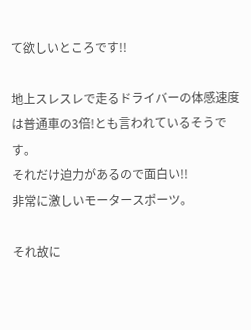て欲しいところです!!

地上スレスレで走るドライバーの体感速度は普通車の3倍!とも言われているそうです。
それだけ迫力があるので面白い!!
非常に激しいモータースポーツ。

それ故に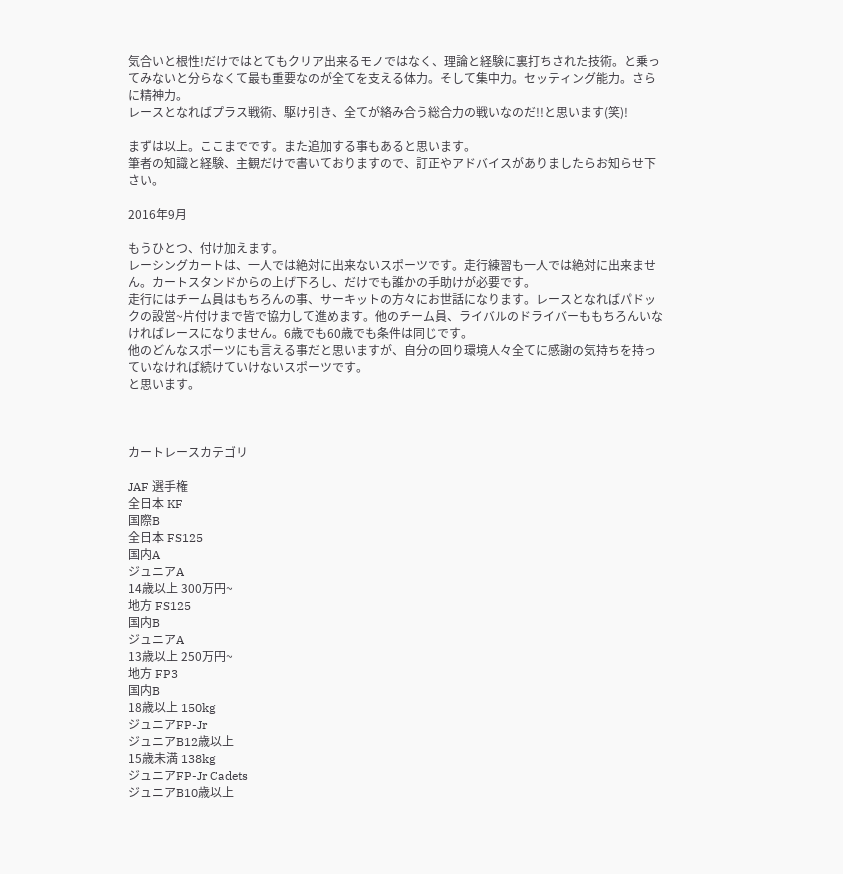気合いと根性!だけではとてもクリア出来るモノではなく、理論と経験に裏打ちされた技術。と乗ってみないと分らなくて最も重要なのが全てを支える体力。そして集中力。セッティング能力。さらに精神力。
レースとなればプラス戦術、駆け引き、全てが絡み合う総合力の戦いなのだ!!と思います(笑)!

まずは以上。ここまでです。また追加する事もあると思います。
筆者の知識と経験、主観だけで書いておりますので、訂正やアドバイスがありましたらお知らせ下さい。

2016年9月

もうひとつ、付け加えます。
レーシングカートは、一人では絶対に出来ないスポーツです。走行練習も一人では絶対に出来ません。カートスタンドからの上げ下ろし、だけでも誰かの手助けが必要です。
走行にはチーム員はもちろんの事、サーキットの方々にお世話になります。レースとなればパドックの設営~片付けまで皆で協力して進めます。他のチーム員、ライバルのドライバーももちろんいなければレースになりません。6歳でも60歳でも条件は同じです。
他のどんなスポーツにも言える事だと思いますが、自分の回り環境人々全てに感謝の気持ちを持っていなければ続けていけないスポーツです。
と思います。



カートレースカテゴリ

JAF 選手権
全日本 KF
国際B
全日本 FS125
国内A
ジュニアA
14歳以上 300万円~
地方 FS125
国内B
ジュニアA
13歳以上 250万円~
地方 FP3
国内B
18歳以上 150kg
ジュニアFP-Jr
ジュニアB12歳以上
15歳未満 138kg
ジュニアFP-Jr Cadets
ジュニアB10歳以上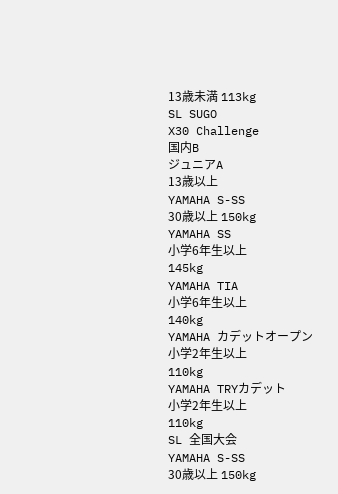13歳未満 113kg
SL SUGO
X30 Challenge
国内B
ジュニアA
13歳以上
YAMAHA S-SS
30歳以上 150kg
YAMAHA SS
小学6年生以上
145kg
YAMAHA TIA
小学6年生以上
140kg
YAMAHA カデットオープン
小学2年生以上
110kg
YAMAHA TRYカデット
小学2年生以上
110kg
SL 全国大会
YAMAHA S-SS
30歳以上 150kg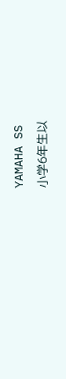YAMAHA SS
小学6年生以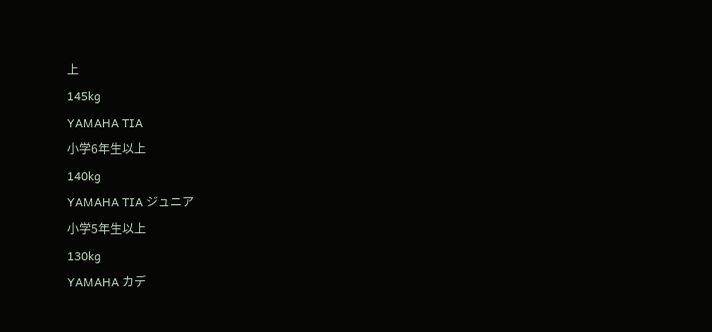上
145kg
YAMAHA TIA
小学6年生以上
140kg
YAMAHA TIA ジュニア
小学5年生以上
130kg
YAMAHA カデ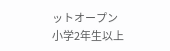ットオープン
小学2年生以上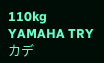110kg
YAMAHA TRYカデ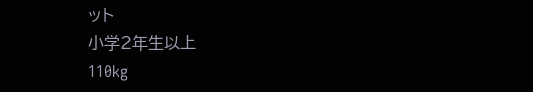ット
小学2年生以上
110kg